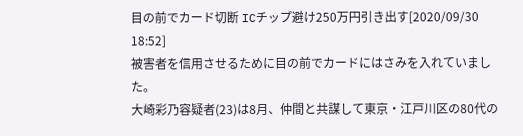目の前でカード切断 ICチップ避け250万円引き出す[2020/09/30 18:52]
被害者を信用させるために目の前でカードにはさみを入れていました。
大崎彩乃容疑者(23)は8月、仲間と共謀して東京・江戸川区の80代の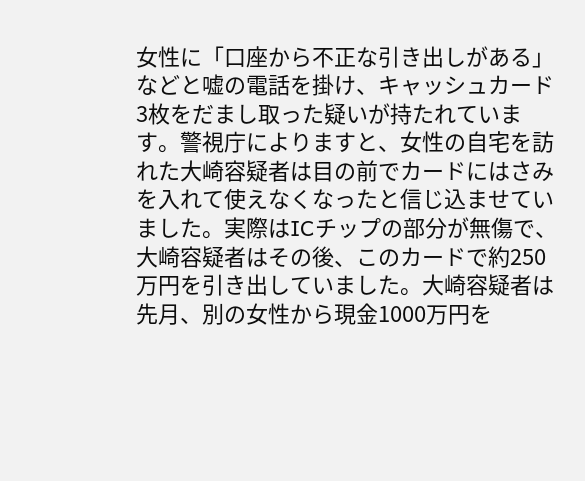女性に「口座から不正な引き出しがある」などと嘘の電話を掛け、キャッシュカード3枚をだまし取った疑いが持たれています。警視庁によりますと、女性の自宅を訪れた大崎容疑者は目の前でカードにはさみを入れて使えなくなったと信じ込ませていました。実際はICチップの部分が無傷で、大崎容疑者はその後、このカードで約250万円を引き出していました。大崎容疑者は先月、別の女性から現金1000万円を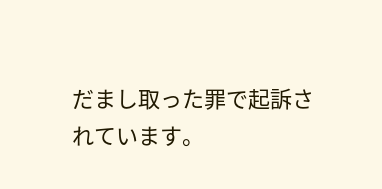だまし取った罪で起訴されています。